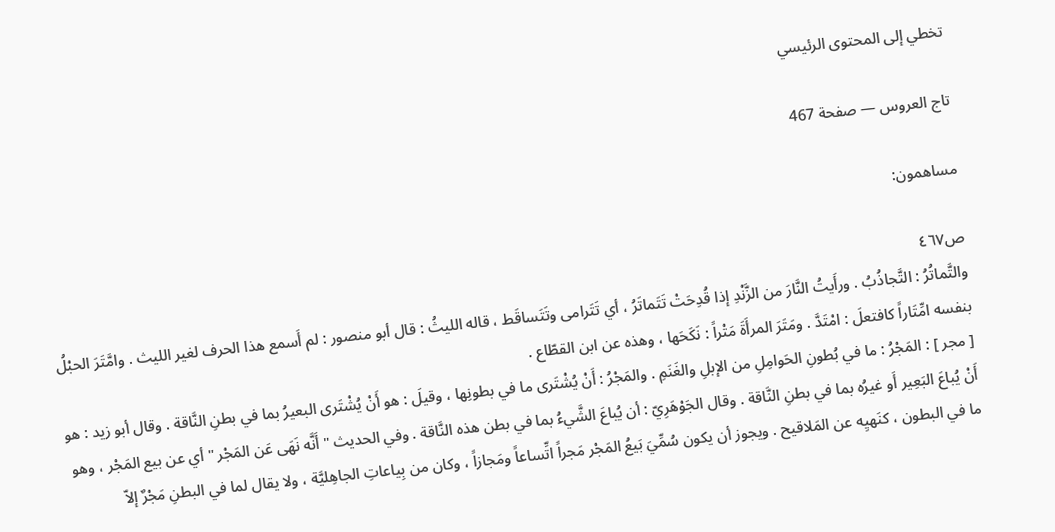تخطي إلى المحتوى الرئيسي

تاج العروس — صفحة 467

مساهمون:

ص٤٦٧
والتَّماتُرُ : التَّجاذُبُ . ورأَيتُ النَّارَ من الزَّنْدِ إذا قُدِحَتْ تَتَماتَرُ ، أي تَتَرامى وتَتَساقَط ، قاله الليثُ : قال أبو منصور : لم أَسمع هذا الحرف لغير الليث . وامَّتَرَ الحبْلُ بنفسه امِّتَاراً كافتعلَ : امْتَدَّ . ومَتَرَ المرأَةَ مَتْراً : نَكَحَها ، وهذه عن ابن القطّاع .
[ مجر ] : المَجْرُ : ما في بُطونِ الحَوامِلِ من الإبلِ والغَنَمِ . والمَجْرُ : أَنْ يُشْتَرى ما في بطونِها ، وقيلَ : هو أَنْ يُشْتَرى البعيرُ بما في بطنِ النَّاقة . وقال أبو زيد : هو أَنْ يُباعَ البَعِير أَو غيرُه بما في بطنِ النَّاقة . وقال الجَوْهَرِيّ : أن يُباعَ الشَّيءُ بما في بطن هذه النَّاقة . وفي الحديث " أَنَّه نَهَى عَن المَجْر " أي عن بيع المَجْر ، وهو ما في البطون ، كنَهيِه عن المَلاقيح . ويجوز أن يكون سُمِّيَ بَيعُ المَجْر مَجراً اتِّساعاً ومَجازاً ، وكان من بِياعاتِ الجاهِليَّة ، ولا يقال لما في البطنِ مَجْرٌ إلاّ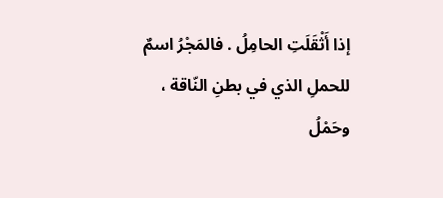إذا أَثْقَلَتِ الحامِلُ . فالمَجْرُ اسمٌ للحملِ الذي في بطنِ النّاقة ، وحَمْلُ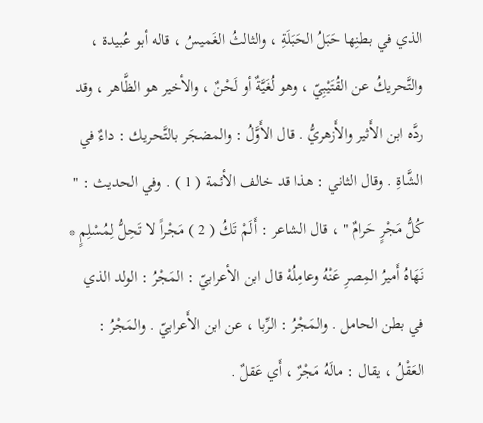الذي في بطنِها حَبَلُ الحَبَلَةِ ، والثالثُ الغَميسُ ، قاله أبو عُبيدة ، والتَّحريكُ عن القُتَيْبِيّ ، وهو لُغَيَّةٌ أو لَحْنٌ ، والأخير هو الظَّاهر ، وقد ردَّه ابن الأَثير والأَزهريُّ . قال الأَوَّلُ : والمضجَر بالتَّحريك : داءٌ في الشَّاةِ . وقال الثاني : هذا قد خالف الأئمة ( 1 ) . وفي الحديث : " كُلُّ مَجْرٍ حَرامٌ " ، قال الشاعر : أَلَمْ تَكُ ( 2 ) مَجْراً لا تَحِلُّ لِمُسْلِمٍ * نَهَاهُ أَميرُ المِصرِ عَنْهُ وعامِلُهْ قال ابن الأعرابيّ : المَجْرُ : الولد الذي في بطن الحامل . والمَجْرُ : الرِّبا ، عن ابن الأَعرابيّ . والمَجْرُ : العَقْلُ ، يقال : مالَهُ مَجْرٌ ، أَي عَقلٌ .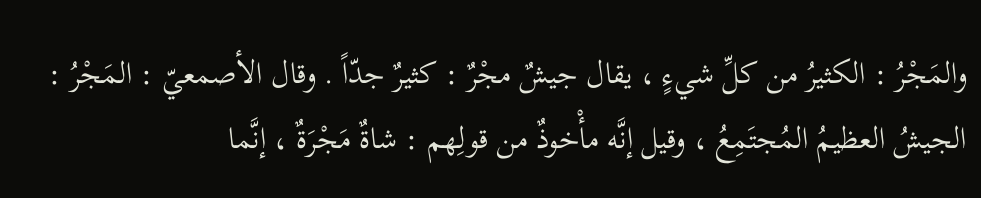والمَجْرُ : الكثيرُ من كلِّ شيءٍ ، يقال جيشٌ مجْرٌ : كثيرٌ جدّاً . وقال الأصمعيّ : المَجْرُ : الجيشُ العظيمُ المُجتَمِعُ ، وقيل إنَّه مأْخوذٌ من قولِهم : شاةٌ مَجْرَةٌ ، إنَّما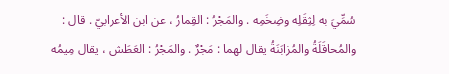سُمِّيَ به لِثِقَلِه وضِخَمِه . والمَجْرُ : القِمارُ ، عن ابن الأعرابيّ . قال : والمُحاقَلَةُ والمُزابَنَةُ يقال لهما : مَجْرٌ . والمَجْرُ : العَطَش ، يقال مِيمُه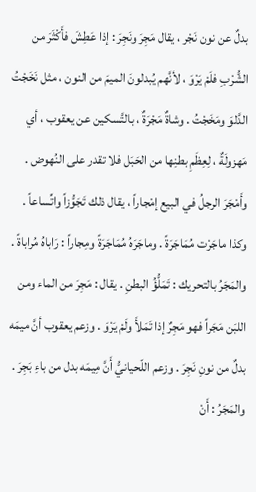بدلٌ عن نون نَجْر ، يقال مَجِرَ ونَجِرَ : إذا عَطِشَ فأَكْثَرَ من الشُّرْبِ فلَمْ يَرْوَ ، لأنَّهم يُبدلونَ الميمَ من النون ، مثل نَخَجْتُ الدَّلوَ ومَخَجْتُ . وشاةٌ مَجْرَةٌ ، بالتَّسكين عن يعقوب ، أي مَهزولَةٌ ، لِعِظَمِ بطنِها من الحَبَل فلا تقدر على النُهوض . وأَمْجَرَ الرجلُ في البيع إمْجاراً ، يقال ذلك تَجَوُّزاً واتِّساعاً . وكذا ماجَرْت مُمَاجَرَةً . وماجَرَهُ مُمَاجَرَةً ومِجاراً : رَاباهُ مُراباةً . والمَجَرُ بالتحريك : تَمَلُّؤُ البطنِ . يقال : مَجِرَ من الماء ومن اللبَن مَجَراً فهو مَجِرٌ إذا تَمَلأَ ولَمْ يَرْوَ . وزعم يعقوب أنَّ ميمَه بدلٌ من نونِ نَجِرَ . وزعم اللّحيانيُّ أَنَّ مِيمَه بدل من باءِ بَجِرَ . والمَجَرُ : أَنْ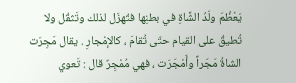يَعْظُمَ ولَدُ الشَّاةِ في بطنِها فتُهزَل لذلك وتَثقُل ولا تُطيقُ على القيام حتّى تُقامَ ، كالإمْجارِ . يقال مَجِرَت الشاةُ مَجَراً وأَمْجَرَت ، فهي مُمْجِرٌ قال : تَعوي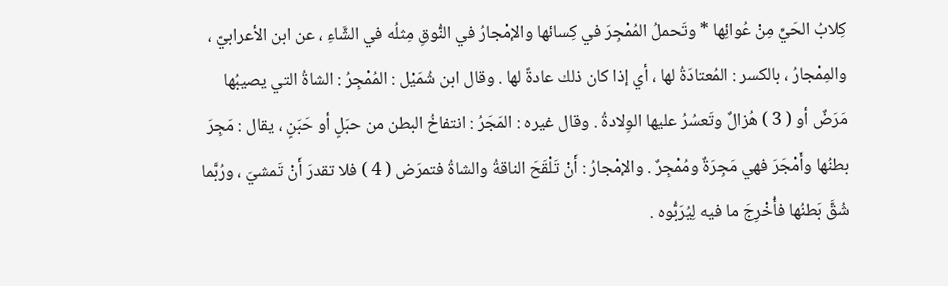كِلابُ الحَيِّ مِنْ عُوائِها * وتَحملُ المُمْجِرَ في كِسائها والإمْجارُ في النُّوقِ مِثلُه في الشَّاءِ ، عن ابن الأعرابيّ ، والمِمْجارُ ، بالكسر : المُعتادَةُ لها ، أي إذا كان ذلك عادةً لها . وقال ابن شُمَيْل : المُمْجِرُ : الشاةُ التي يصيبُها مَرَضٌ أو ( 3 ) هُزالٌ وتَعسُرُ عليها الوِلادةُ . وقال غيره : المَجَرُ : انتفاخُ البطن من حبَلٍ أو حَبَنٍ ، يقال : مَجِرَ بطنُها وأَمْجَرَ فهي مَجِرَةٌ ومُمْجِرٌ . والإمْجارُ : أَنْ تَلْقَحَ الناقةُ والشاةُ فتمرَض ( 4 ) فلا تقدرَ أَنْ تَمشيَ ، ورُبَّما شُقَّ بَطنُها فأُخْرِجَ ما فيه لِيُرَبُّوه .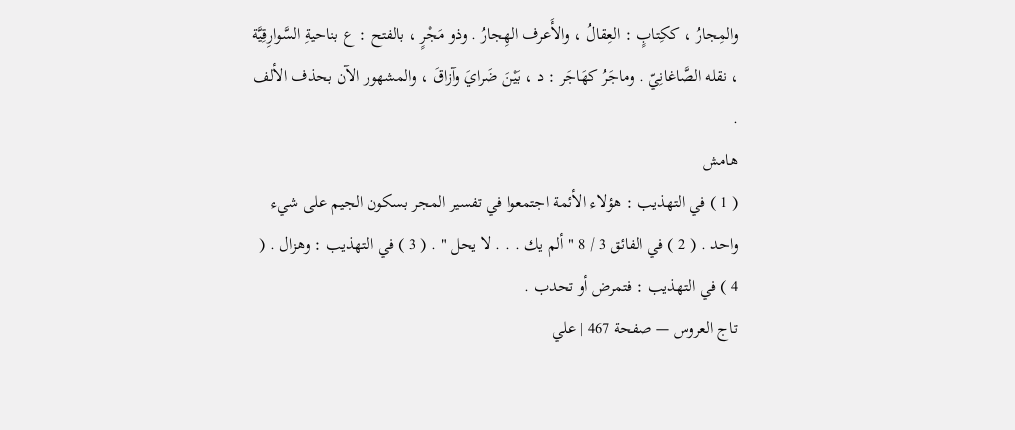والمِجارُ ، ككِتابٍ : العِقالُ ، والأَعرف الهِجارُ . وذو مَجْرٍ ، بالفتح : ع بناحيةِ السَّوارِقِيَّة ، نقله الصَّاغانِيّ . وماجَرُ كهَاجَر : د ، بَيْنَ ضَرايَ وآزاقَ ، والمشهور الآن بحذف الألف .
هامش
( 1 ) في التهذيب : هؤلاء الأئمة اجتمعوا في تفسير المجر بسكون الجيم على شيء واحد . ( 2 ) في الفائق 3 / 8 " ألم يك . . . لا يحل " . ( 3 ) في التهذيب : وهزال . ( 4 ) في التهذيب : فتمرض أو تحدب .
تاج العروس — صفحة 467 | علي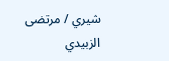شيري / مرتضى الزبيدي